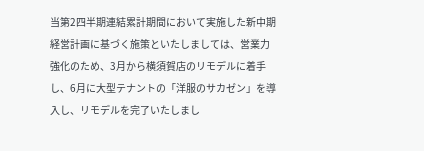当第2四半期連結累計期間において実施した新中期経営計画に基づく施策といたしましては、営業力強化のため、3月から横須賀店のリモデルに着手し、6月に大型テナントの「洋服のサカゼン」を導入し、リモデルを完了いたしまし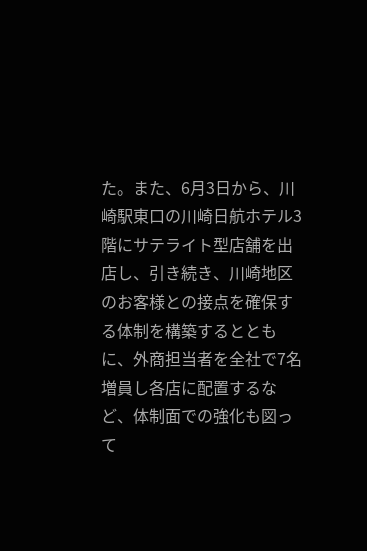た。また、6月3日から、川崎駅東口の川崎日航ホテル3階にサテライト型店舗を出店し、引き続き、川崎地区のお客様との接点を確保する体制を構築するとともに、外商担当者を全社で7名増員し各店に配置するなど、体制面での強化も図って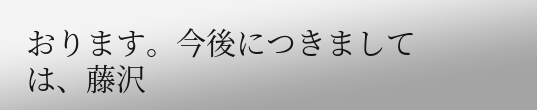おります。今後につきましては、藤沢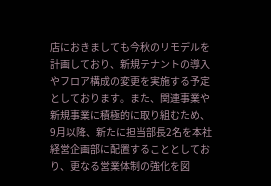店におきましても今秋のリモデルを計画しており、新規テナントの導入やフロア構成の変更を実施する予定としております。また、関連事業や新規事業に積極的に取り組むため、9月以降、新たに担当部長2名を本社経営企画部に配置することとしており、更なる営業体制の強化を図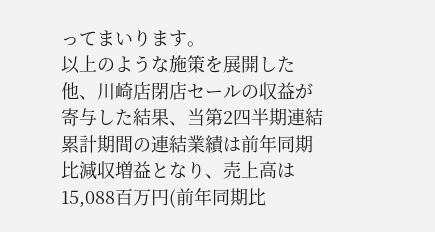ってまいります。
以上のような施策を展開した他、川崎店閉店セールの収益が寄与した結果、当第2四半期連結累計期間の連結業績は前年同期比減収増益となり、売上高は15,088百万円(前年同期比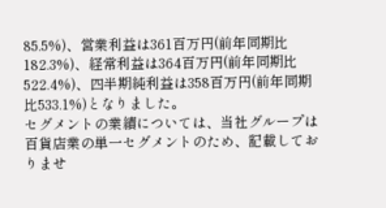85.5%)、営業利益は361百万円(前年同期比182.3%)、経常利益は364百万円(前年同期比522.4%)、四半期純利益は358百万円(前年同期比533.1%)となりました。
セグメントの業績については、当社グループは百貨店業の単一セグメントのため、記載しておりませ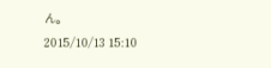ん。
2015/10/13 15:10